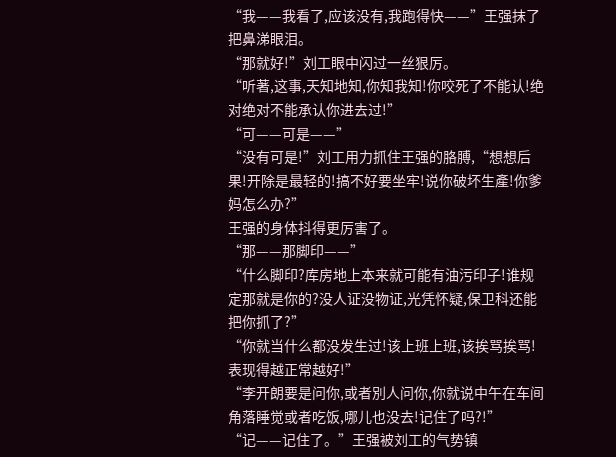“我——我看了,应该没有,我跑得快——”王强抹了把鼻涕眼泪。
“那就好!”刘工眼中闪过一丝狠厉。
“听著,这事,天知地知,你知我知!你咬死了不能认!绝对绝对不能承认你进去过!”
“可——可是——”
“没有可是!”刘工用力抓住王强的胳膊,“想想后果!开除是最轻的!搞不好要坐牢!说你破坏生產!你爹妈怎么办?”
王强的身体抖得更厉害了。
“那——那脚印——”
“什么脚印?库房地上本来就可能有油污印子!谁规定那就是你的?没人证没物证,光凭怀疑,保卫科还能把你抓了?”
“你就当什么都没发生过!该上班上班,该挨骂挨骂!表现得越正常越好!”
“李开朗要是问你,或者別人问你,你就说中午在车间角落睡觉或者吃饭,哪儿也没去!记住了吗?!”
“记——记住了。”王强被刘工的气势镇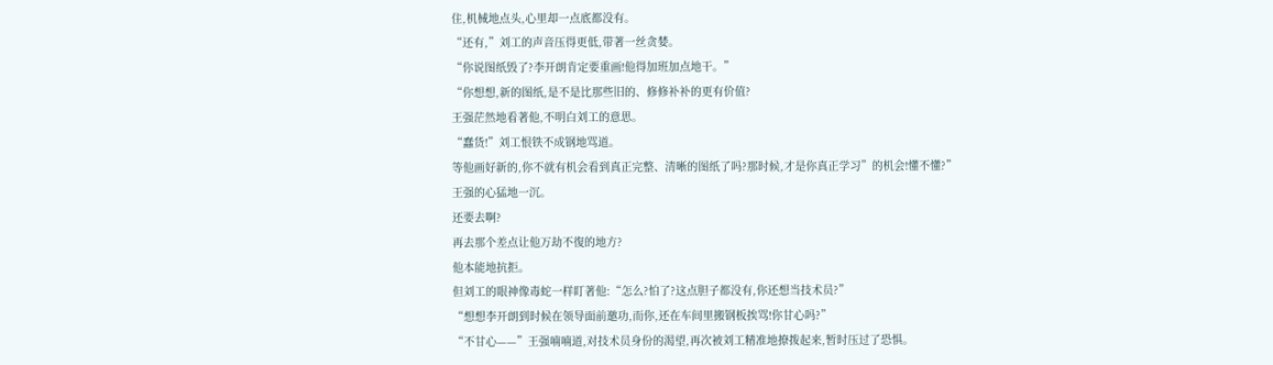住,机械地点头,心里却一点底都没有。
“还有,”刘工的声音压得更低,带著一丝贪婪。
“你说图纸毁了?李开朗肯定要重画!他得加班加点地干。”
“你想想,新的图纸,是不是比那些旧的、修修补补的更有价值?
王强茫然地看著他,不明白刘工的意思。
“蠢货!”刘工恨铁不成钢地骂道。
等他画好新的,你不就有机会看到真正完整、清晰的图纸了吗?那时候,才是你真正学习”的机会!懂不懂?”
王强的心猛地一沉。
还要去啊?
再去那个差点让他万劫不復的地方?
他本能地抗拒。
但刘工的眼神像毒蛇一样盯著他:“怎么?怕了?这点胆子都没有,你还想当技术员?”
“想想李开朗到时候在领导面前邀功,而你,还在车间里搬钢板挨骂!你甘心吗?”
“不甘心——”王强喃喃道,对技术员身份的渴望,再次被刘工精准地撩拨起来,暂时压过了恐惧。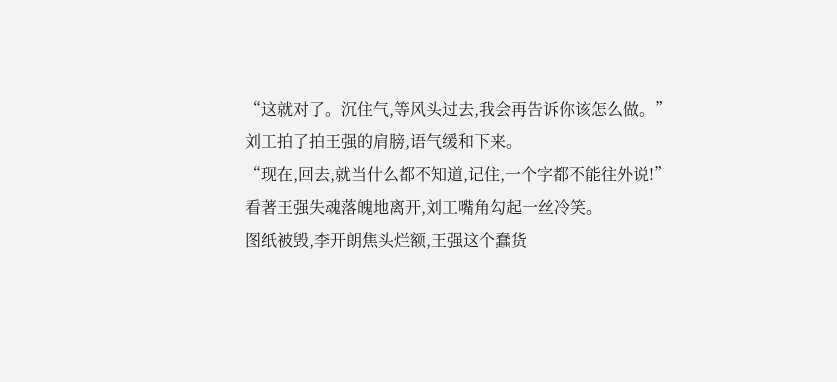“这就对了。沉住气,等风头过去,我会再告诉你该怎么做。”
刘工拍了拍王强的肩膀,语气缓和下来。
“现在,回去,就当什么都不知道,记住,一个字都不能往外说!”
看著王强失魂落魄地离开,刘工嘴角勾起一丝冷笑。
图纸被毁,李开朗焦头烂额,王强这个蠢货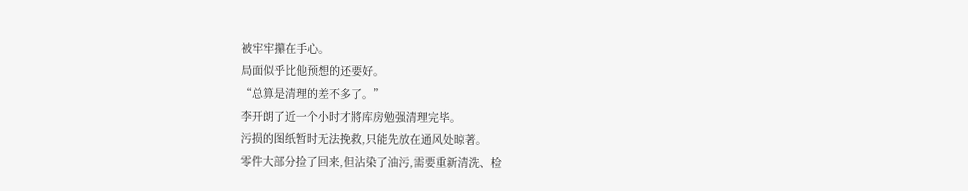被牢牢攥在手心。
局面似乎比他预想的还要好。
“总算是清理的差不多了。”
李开朗了近一个小时才將库房勉强清理完毕。
污损的图纸暂时无法挽救,只能先放在通风处晾著。
零件大部分捡了回来,但沾染了油污,需要重新清洗、检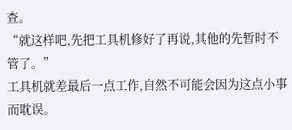查。
“就这样吧,先把工具机修好了再说,其他的先暂时不管了。”
工具机就差最后一点工作,自然不可能会因为这点小事而耽误。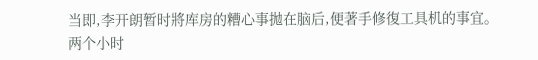当即,李开朗暂时將库房的糟心事拋在脑后,便著手修復工具机的事宜。
两个小时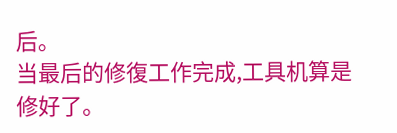后。
当最后的修復工作完成,工具机算是修好了。